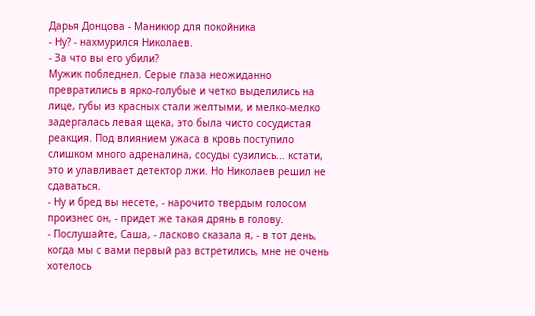Дарья Донцова - Маникюр для покойника
- Ну? - нахмурился Николаев.
- За что вы его убили?
Мужик побледнел. Серые глаза неожиданно превратились в ярко-голубые и четко выделились на лице, губы из красных стали желтыми, и мелко-мелко задергалась левая щека, это была чисто сосудистая реакция. Под влиянием ужаса в кровь поступило слишком много адреналина, сосуды сузились... кстати, это и улавливает детектор лжи. Но Николаев решил не сдаваться.
- Ну и бред вы несете, - нарочито твердым голосом произнес он, - придет же такая дрянь в голову.
- Послушайте, Саша, - ласково сказала я, - в тот день, когда мы с вами первый раз встретились, мне не очень хотелось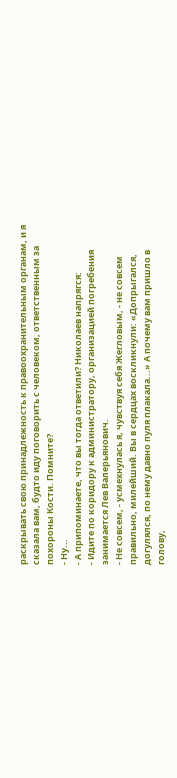раскрывать свою принадлежность к правоохранительным органам, и я сказала вам, будто иду поговорить с человеком, ответственным за похороны Кости. Помните?
- Ну...
- А припоминаете, что вы тогда ответили? Николаев напрягся:
- Идите по коридору к администратору, организацией погребения занимается Лев Валерьянович.
- Не совсем, - усмехнулась я, чувствуя себя Жегловым, - не совсем правильно, милейший. Вы в сердцах воскликнули: «Допрыгался, догулялся, по нему давно пуля плакала...» А почему вам пришло в голову,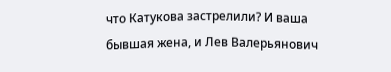что Катукова застрелили? И ваша бывшая жена, и Лев Валерьянович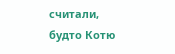считали, будто Котю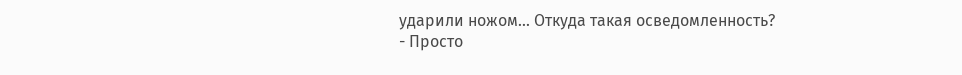ударили ножом... Откуда такая осведомленность?
- Просто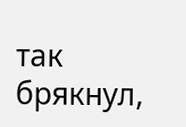так брякнул,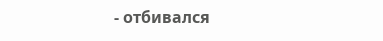- отбивался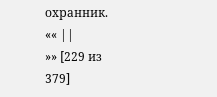охранник.
«« ||
»» [229 из
379]